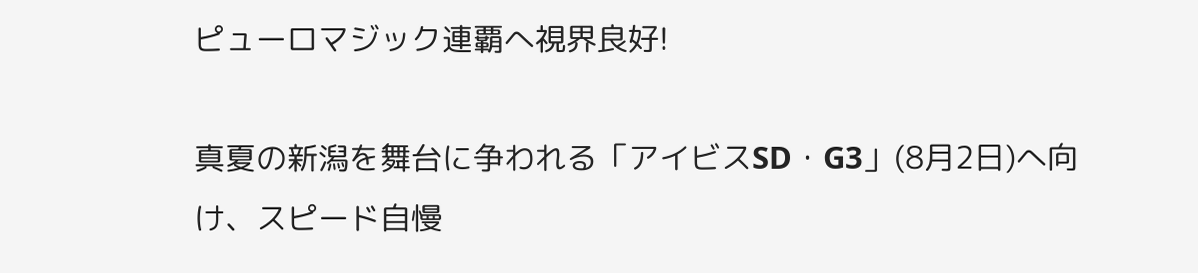ピューロマジック連覇へ視界良好!

真夏の新潟を舞台に争われる「アイビスSD・G3」(8月2日)へ向け、スピード自慢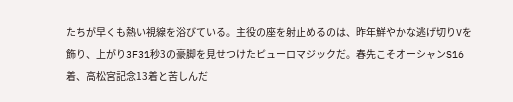たちが早くも熱い視線を浴びている。主役の座を射止めるのは、昨年鮮やかな逃げ切りVを飾り、上がり3F31秒3の豪脚を見せつけたピューロマジックだ。春先こそオーシャンS16着、高松宮記念13着と苦しんだ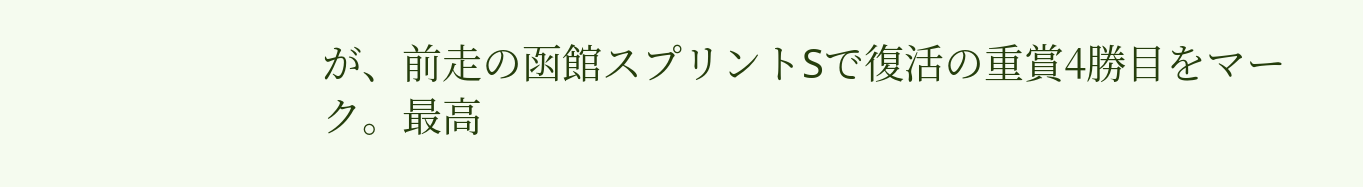が、前走の函館スプリントSで復活の重賞4勝目をマーク。最高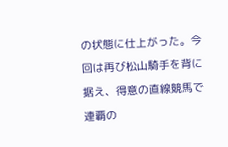の状態に仕上がった。今回は再び松山騎手を背に据え、得意の直線競馬で連覇の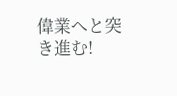偉業へと突き進む!